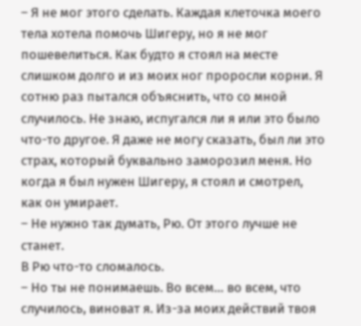– Я не мог этого сделать. Каждая клеточка моего тела хотела помочь Шигеру, но я не мог пошевелиться. Как будто я стоял на месте слишком долго и из моих ног проросли корни. Я сотню раз пытался объяснить, что со мной случилось. Не знаю, испугался ли я или это было что-то другое. Я даже не могу сказать, был ли это страх, который буквально заморозил меня. Но когда я был нужен Шигеру, я стоял и смотрел, как он умирает.
– Не нужно так думать, Рю. От этого лучше не станет.
В Рю что-то сломалось.
– Но ты не понимаешь. Во всем… во всем, что случилось, виноват я. Из-за моих действий твоя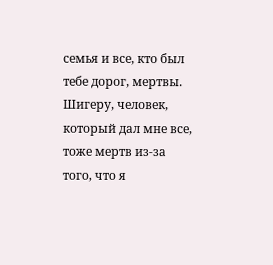семья и все, кто был тебе дорог, мертвы. Шигеру, человек, который дал мне все, тоже мертв из-за того, что я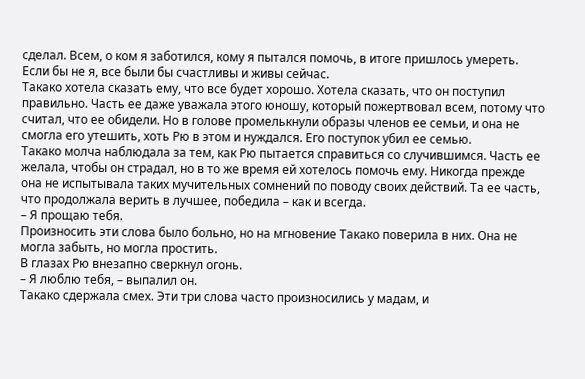сделал. Всем, о ком я заботился, кому я пытался помочь, в итоге пришлось умереть. Если бы не я, все были бы счастливы и живы сейчас.
Такако хотела сказать ему, что все будет хорошо. Хотела сказать, что он поступил правильно. Часть ее даже уважала этого юношу, который пожертвовал всем, потому что считал, что ее обидели. Но в голове промелькнули образы членов ее семьи, и она не смогла его утешить, хоть Рю в этом и нуждался. Его поступок убил ее семью.
Такако молча наблюдала за тем, как Рю пытается справиться со случившимся. Часть ее желала, чтобы он страдал, но в то же время ей хотелось помочь ему. Никогда прежде она не испытывала таких мучительных сомнений по поводу своих действий. Та ее часть, что продолжала верить в лучшее, победила – как и всегда.
– Я прощаю тебя.
Произносить эти слова было больно, но на мгновение Такако поверила в них. Она не могла забыть, но могла простить.
В глазах Рю внезапно сверкнул огонь.
– Я люблю тебя, – выпалил он.
Такако сдержала смех. Эти три слова часто произносились у мадам, и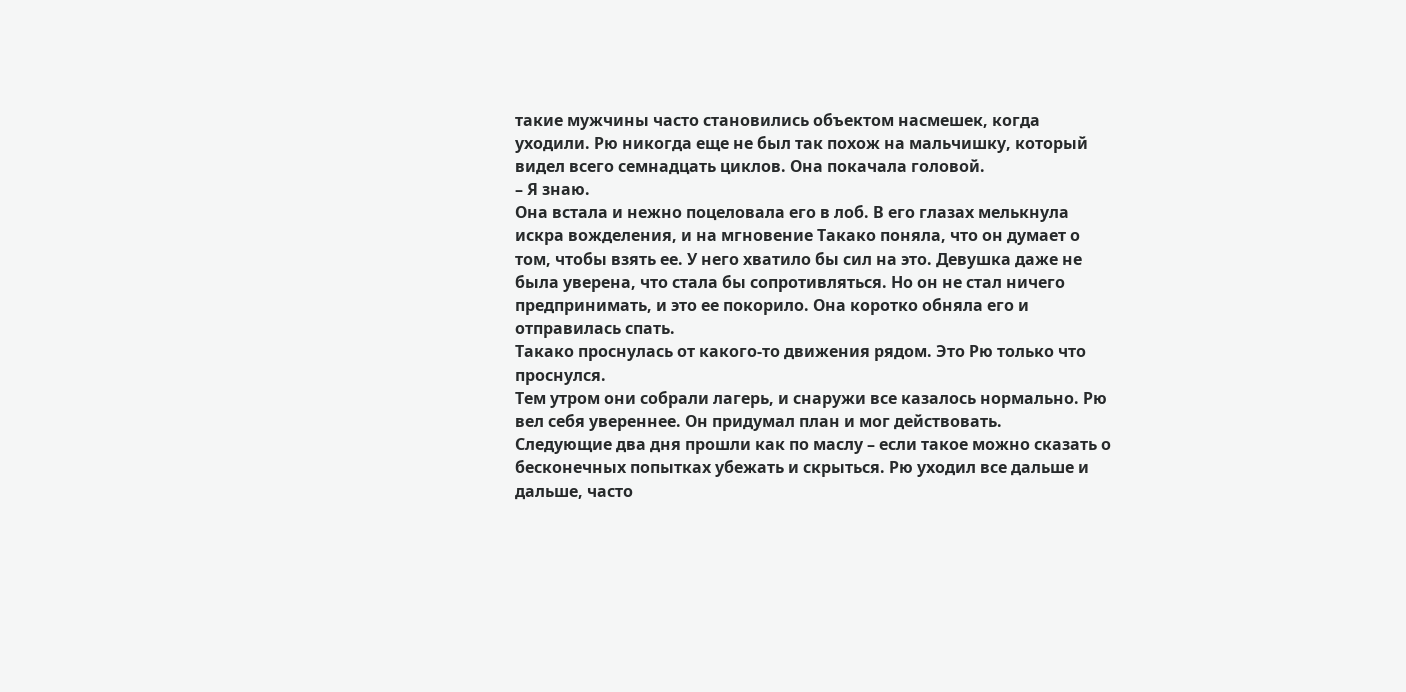такие мужчины часто становились объектом насмешек, когда уходили. Рю никогда еще не был так похож на мальчишку, который видел всего семнадцать циклов. Она покачала головой.
– Я знаю.
Она встала и нежно поцеловала его в лоб. В его глазах мелькнула искра вожделения, и на мгновение Такако поняла, что он думает о том, чтобы взять ее. У него хватило бы сил на это. Девушка даже не была уверена, что стала бы сопротивляться. Но он не стал ничего предпринимать, и это ее покорило. Она коротко обняла его и отправилась спать.
Такако проснулась от какого-то движения рядом. Это Рю только что проснулся.
Тем утром они собрали лагерь, и снаружи все казалось нормально. Рю вел себя увереннее. Он придумал план и мог действовать.
Следующие два дня прошли как по маслу – если такое можно сказать о бесконечных попытках убежать и скрыться. Рю уходил все дальше и дальше, часто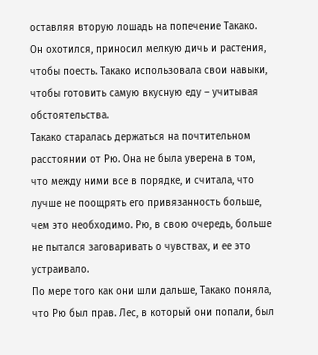оставляя вторую лошадь на попечение Такако. Он охотился, приносил мелкую дичь и растения, чтобы поесть. Такако использовала свои навыки, чтобы готовить самую вкусную еду – учитывая обстоятельства.
Такако старалась держаться на почтительном расстоянии от Рю. Она не была уверена в том, что между ними все в порядке, и считала, что лучше не поощрять его привязанность больше, чем это необходимо. Рю, в свою очередь, больше не пытался заговаривать о чувствах, и ее это устраивало.
По мере того как они шли дальше, Такако поняла, что Рю был прав. Лес, в который они попали, был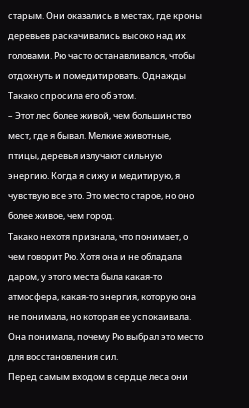старым. Они оказались в местах, где кроны деревьев раскачивались высоко над их головами. Рю часто останавливался, чтобы отдохнуть и помедитировать. Однажды Такако спросила его об этом.
– Этот лес более живой, чем большинство мест, где я бывал. Мелкие животные, птицы, деревья излучают сильную энергию. Когда я сижу и медитирую, я чувствую все это. Это место старое, но оно более живое, чем город.
Такако нехотя признала, что понимает, о чем говорит Рю. Хотя она и не обладала даром, у этого места была какая-то атмосфера, какая-то энергия, которую она не понимала, но которая ее успокаивала. Она понимала, почему Рю выбрал это место для восстановления сил.
Перед самым входом в сердце леса они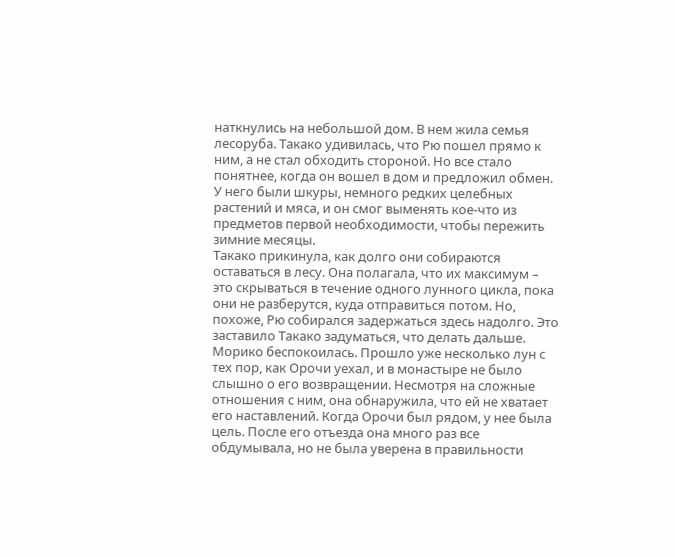наткнулись на небольшой дом. В нем жила семья лесоруба. Такако удивилась, что Рю пошел прямо к ним, а не стал обходить стороной. Но все стало понятнее, когда он вошел в дом и предложил обмен. У него были шкуры, немного редких целебных растений и мяса, и он смог выменять кое-что из предметов первой необходимости, чтобы пережить зимние месяцы.
Такако прикинула, как долго они собираются оставаться в лесу. Она полагала, что их максимум – это скрываться в течение одного лунного цикла, пока они не разберутся, куда отправиться потом. Но, похоже, Рю собирался задержаться здесь надолго. Это заставило Такако задуматься, что делать дальше.
Морико беспокоилась. Прошло уже несколько лун с тех пор, как Орочи уехал, и в монастыре не было слышно о его возвращении. Несмотря на сложные отношения с ним, она обнаружила, что ей не хватает его наставлений. Когда Орочи был рядом, у нее была цель. После его отъезда она много раз все обдумывала, но не была уверена в правильности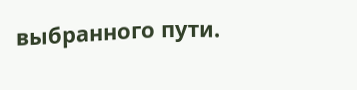выбранного пути.